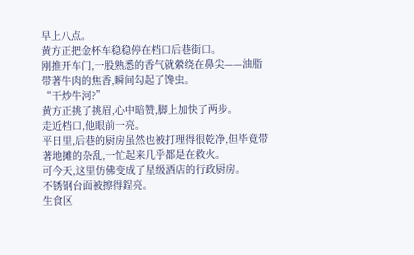早上八点。
黄方正把金杯车稳稳停在档口后巷街口。
刚推开车门,一股熟悉的香气就縈绕在鼻尖——油脂带著牛肉的焦香,瞬间勾起了馋虫。
“干炒牛河?”
黄方正挑了挑眉,心中暗赞,脚上加快了两步。
走近档口,他眼前一亮。
平日里,后巷的厨房虽然也被打理得很乾净,但毕竟带著地摊的杂乱,一忙起来几乎都是在救火。
可今天,这里仿佛变成了星级酒店的行政厨房。
不锈钢台面被擦得鋥亮。
生食区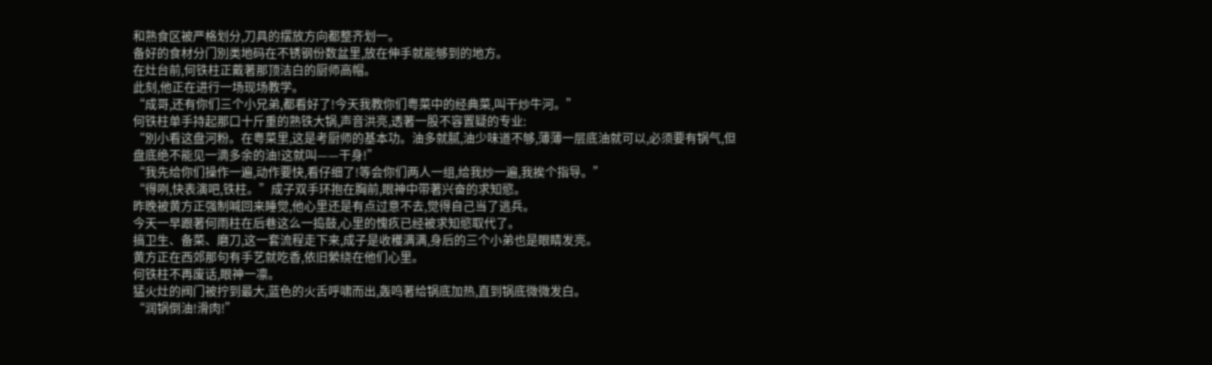和熟食区被严格划分,刀具的摆放方向都整齐划一。
备好的食材分门別类地码在不锈钢份数盆里,放在伸手就能够到的地方。
在灶台前,何铁柱正戴著那顶洁白的厨师高帽。
此刻,他正在进行一场现场教学。
“成哥,还有你们三个小兄弟,都看好了!今天我教你们粤菜中的经典菜,叫干炒牛河。”
何铁柱单手持起那口十斤重的熟铁大锅,声音洪亮,透著一股不容置疑的专业:
“別小看这盘河粉。在粤菜里,这是考厨师的基本功。油多就腻,油少味道不够,薄薄一层底油就可以,必须要有锅气,但盘底绝不能见一滴多余的油!这就叫——干身!”
“我先给你们操作一遍,动作要快,看仔细了!等会你们两人一组,给我炒一遍,我挨个指导。”
“得咧,快表演吧,铁柱。”成子双手环抱在胸前,眼神中带著兴奋的求知慾。
昨晚被黄方正强制喊回来睡觉,他心里还是有点过意不去,觉得自己当了逃兵。
今天一早跟著何雨柱在后巷这么一捣鼓,心里的愧疚已经被求知慾取代了。
搞卫生、备菜、磨刀,这一套流程走下来,成子是收穫满满,身后的三个小弟也是眼睛发亮。
黄方正在西郊那句有手艺就吃香,依旧縈绕在他们心里。
何铁柱不再废话,眼神一凛。
猛火灶的阀门被拧到最大,蓝色的火舌呼啸而出,轰鸣著给锅底加热,直到锅底微微发白。
“润锅倒油!滑肉!”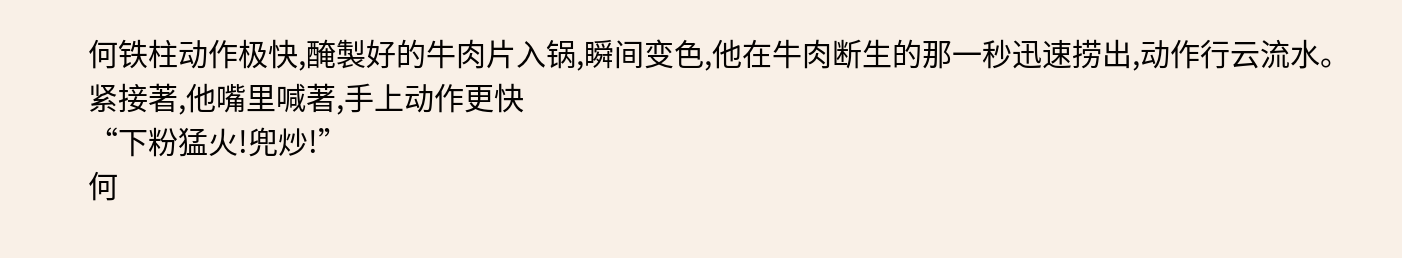何铁柱动作极快,醃製好的牛肉片入锅,瞬间变色,他在牛肉断生的那一秒迅速捞出,动作行云流水。
紧接著,他嘴里喊著,手上动作更快
“下粉猛火!兜炒!”
何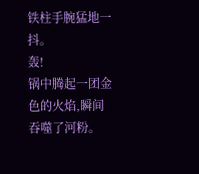铁柱手腕猛地一抖。
轰!
锅中腾起一团金色的火焰,瞬间吞噬了河粉。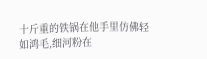十斤重的铁锅在他手里仿佛轻如鸿毛,细河粉在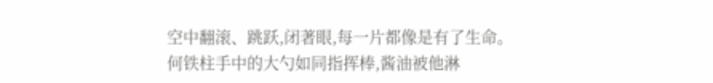空中翻滚、跳跃,闭著眼,每一片都像是有了生命。
何铁柱手中的大勺如同指挥棒,酱油被他淋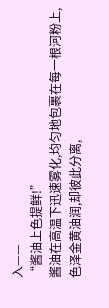入——
“酱油上色提鲜!”
酱油在高温下迅速雾化,均匀地包裹在每一根河粉上,色泽金黄油润,却彼此分离,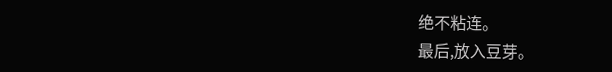绝不粘连。
最后,放入豆芽。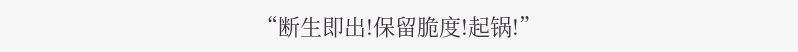“断生即出!保留脆度!起锅!”